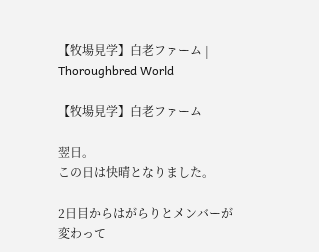【牧場見学】白老ファーム | Thoroughbred World

【牧場見学】白老ファーム

翌日。
この日は快晴となりました。

2日目からはがらりとメンバーが変わって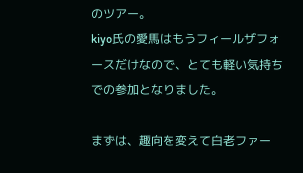のツアー。
kiyo氏の愛馬はもうフィールザフォースだけなので、とても軽い気持ちでの参加となりました。

まずは、趣向を変えて白老ファー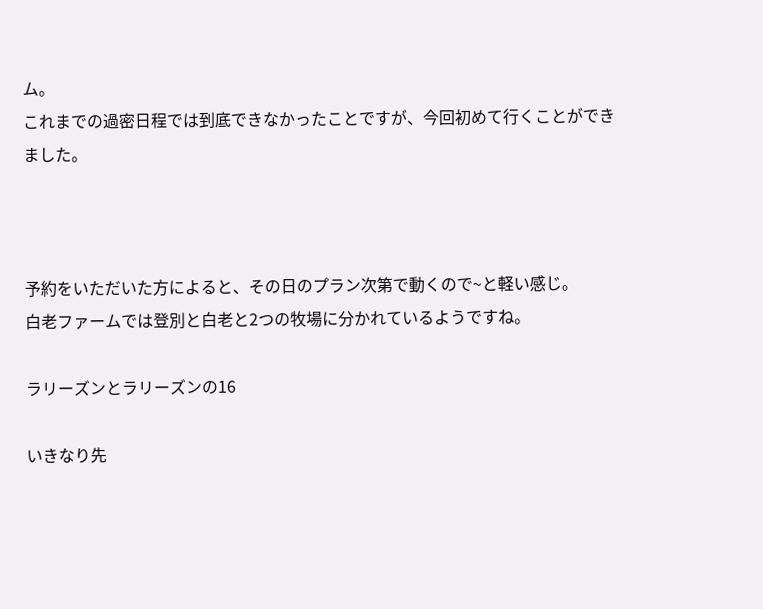ム。
これまでの過密日程では到底できなかったことですが、今回初めて行くことができました。



予約をいただいた方によると、その日のプラン次第で動くので~と軽い感じ。
白老ファームでは登別と白老と2つの牧場に分かれているようですね。

ラリーズンとラリーズンの16

いきなり先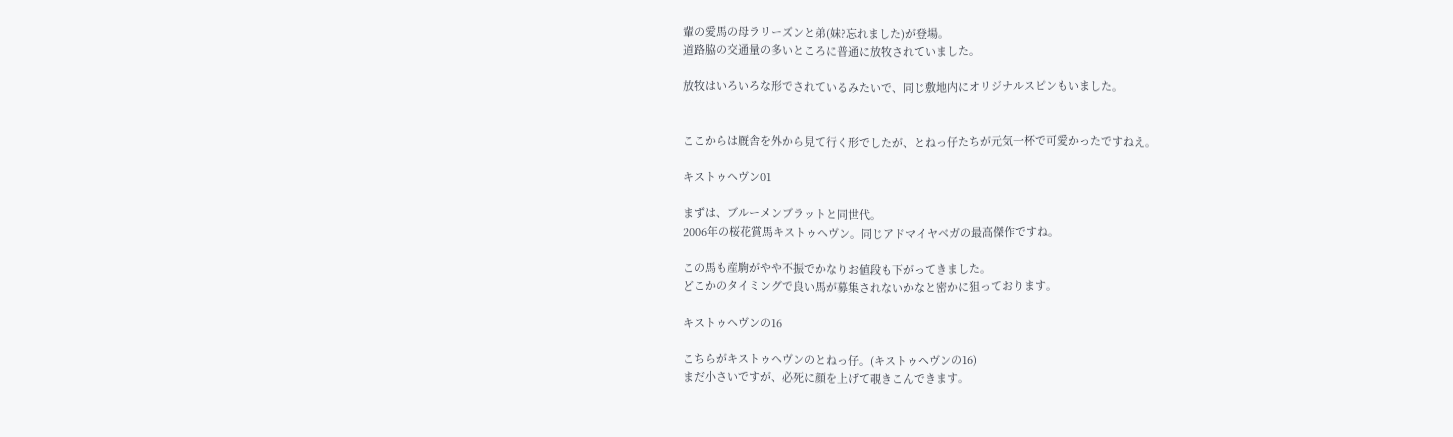輩の愛馬の母ラリーズンと弟(妹?忘れました)が登場。
道路脇の交通量の多いところに普通に放牧されていました。

放牧はいろいろな形でされているみたいで、同じ敷地内にオリジナルスピンもいました。


ここからは厩舎を外から見て行く形でしたが、とねっ仔たちが元気一杯で可愛かったですねえ。

キストゥヘヴン01

まずは、ブルーメンブラットと同世代。
2006年の桜花賞馬キストゥヘヴン。同じアドマイヤベガの最高傑作ですね。

この馬も産駒がやや不振でかなりお値段も下がってきました。
どこかのタイミングで良い馬が募集されないかなと密かに狙っております。

キストゥヘヴンの16

こちらがキストゥヘヴンのとねっ仔。(キストゥヘヴンの16)
まだ小さいですが、必死に顔を上げて覗きこんできます。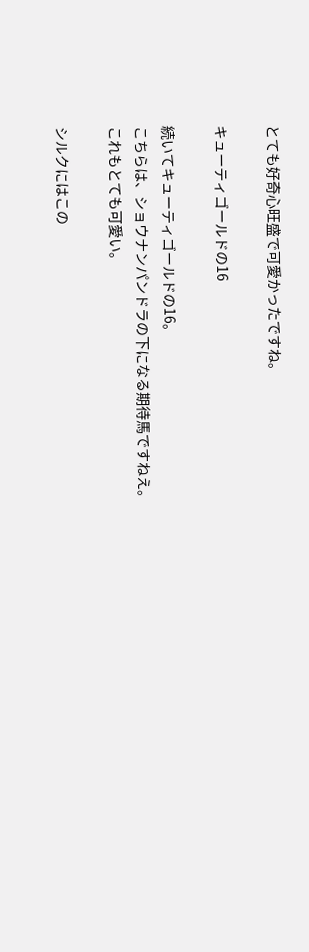とても好奇心旺盛で可愛かったですね。

キューティゴールドの16

続いてキューティゴールドの16。
こちらは、ショウナンパンドラの下になる期待馬ですねえ。
これもとても可愛い。

シルクにはこの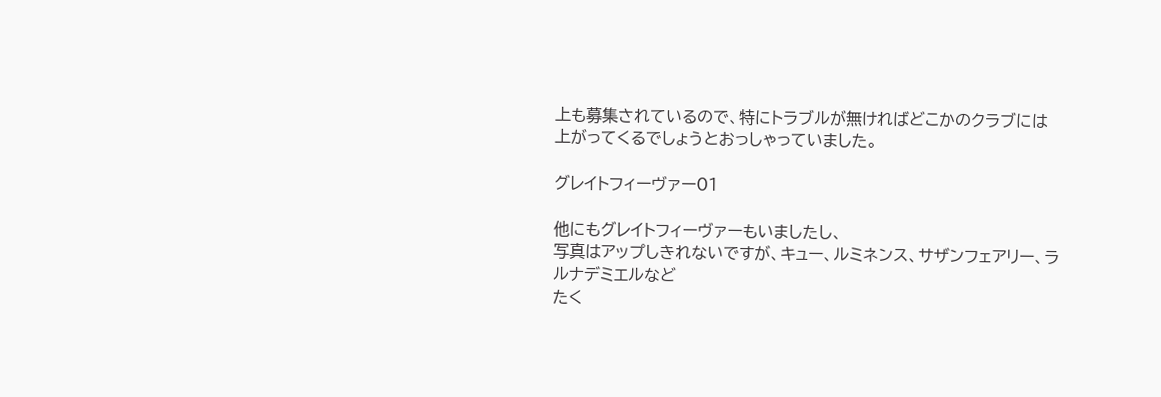上も募集されているので、特にトラブルが無ければどこかのクラブには
上がってくるでしょうとおっしゃっていました。

グレイトフィーヴァー01

他にもグレイトフィーヴァーもいましたし、
写真はアップしきれないですが、キュー、ルミネンス、サザンフェアリー、ラルナデミエルなど
たく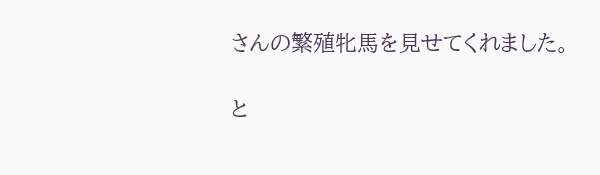さんの繁殖牝馬を見せてくれました。

と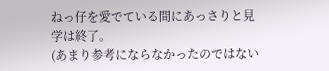ねっ仔を愛でている間にあっさりと見学は終了。
(あまり参考にならなかったのではない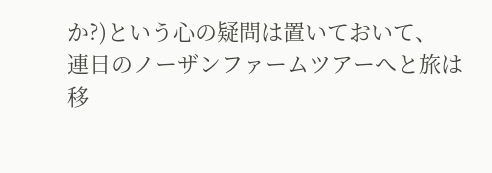か?)という心の疑問は置いておいて、
連日のノーザンファームツアーへと旅は移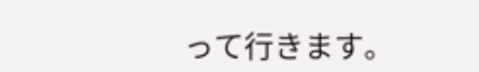って行きます。